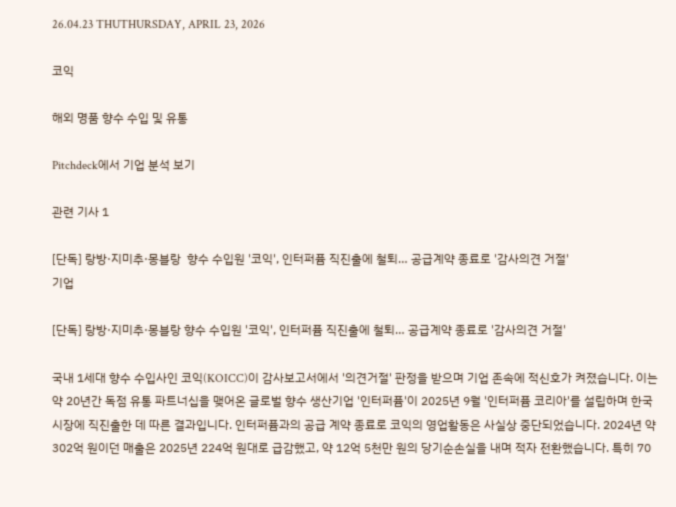26.04.23 THUTHURSDAY, APRIL 23, 2026

코익

해외 명품 향수 수입 및 유통

Pitchdeck에서 기업 분석 보기

관련 기사 1

[단독] 랑방·지미추·몽블랑  향수 수입원 '코익', 인터퍼퓸 직진출에 철퇴… 공급계약 종료로 '감사의견 거절'
기업

[단독] 랑방·지미추·몽블랑 향수 수입원 '코익', 인터퍼퓸 직진출에 철퇴… 공급계약 종료로 '감사의견 거절'

국내 1세대 향수 수입사인 코익(KOICC)이 감사보고서에서 '의견거절' 판정을 받으며 기업 존속에 적신호가 켜졌습니다. 이는 약 20년간 독점 유통 파트너십을 맺어온 글로벌 향수 생산기업 '인터퍼퓸'이 2025년 9월 '인터퍼퓸 코리아'를 설립하며 한국 시장에 직진출한 데 따른 결과입니다. 인터퍼퓸과의 공급 계약 종료로 코익의 영업활동은 사실상 중단되었습니다. 2024년 약 302억 원이던 매출은 2025년 224억 원대로 급감했고, 약 12억 5천만 원의 당기순손실을 내며 적자 전환했습니다. 특히 70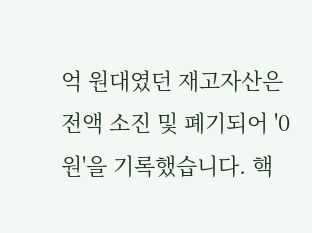억 원대였던 재고자산은 전액 소진 및 폐기되어 '0원'을 기록했습니다. 핵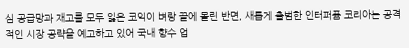심 공급망과 재고를 모두 잃은 코익이 벼랑 끝에 몰린 반면, 새롭게 출범한 인터퍼퓸 코리아는 공격적인 시장 공략을 예고하고 있어 국내 향수 업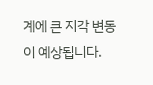계에 큰 지각 변동이 예상됩니다.